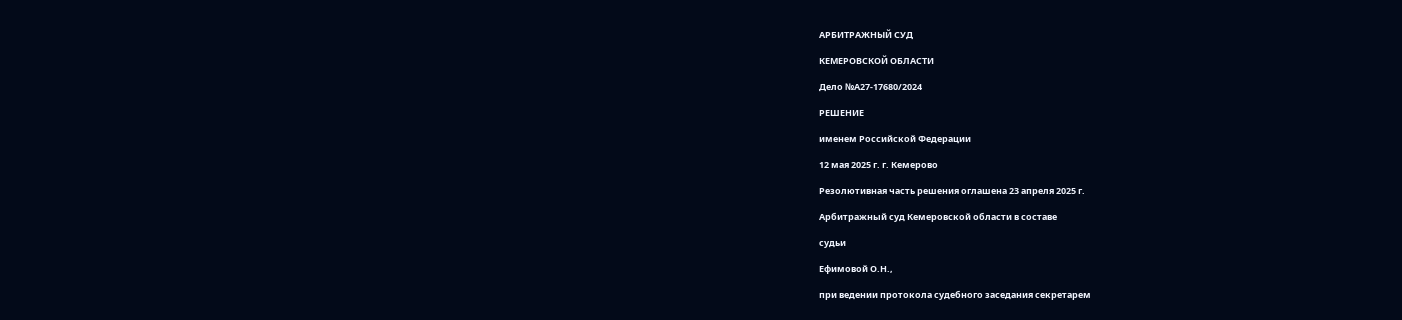АРБИТРАЖНЫЙ СУД

КЕМЕРОВСКОЙ ОБЛАСТИ

Дело №А27-17680/2024

РЕШЕНИЕ

именем Российской Федерации

12 мая 2025 г. г. Кемерово

Резолютивная часть решения оглашена 23 апреля 2025 г.

Арбитражный суд Кемеровской области в составе

судьи

Ефимовой О.Н.,

при ведении протокола судебного заседания секретарем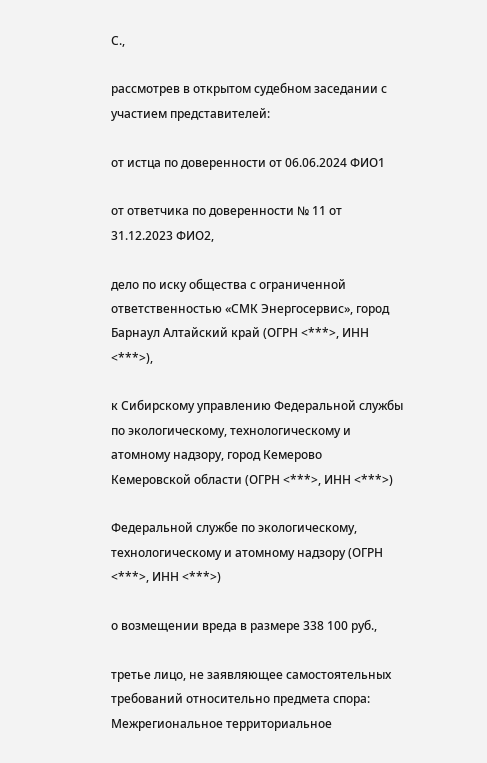С.,

рассмотрев в открытом судебном заседании с участием представителей:

от истца по доверенности от 06.06.2024 ФИО1

от ответчика по доверенности № 11 от 31.12.2023 ФИО2,

дело по иску общества с ограниченной ответственностью «СМК Энергосервис», город Барнаул Алтайский край (ОГРН <***>, ИНН <***>),

к Сибирскому управлению Федеральной службы по экологическому, технологическому и атомному надзору, город Кемерово Кемеровской области (ОГРН <***>, ИНН <***>)

Федеральной службе по экологическому, технологическому и атомному надзору (ОГРН <***>, ИНН <***>)

о возмещении вреда в размере 338 100 руб.,

третье лицо, не заявляющее самостоятельных требований относительно предмета спора: Межрегиональное территориальное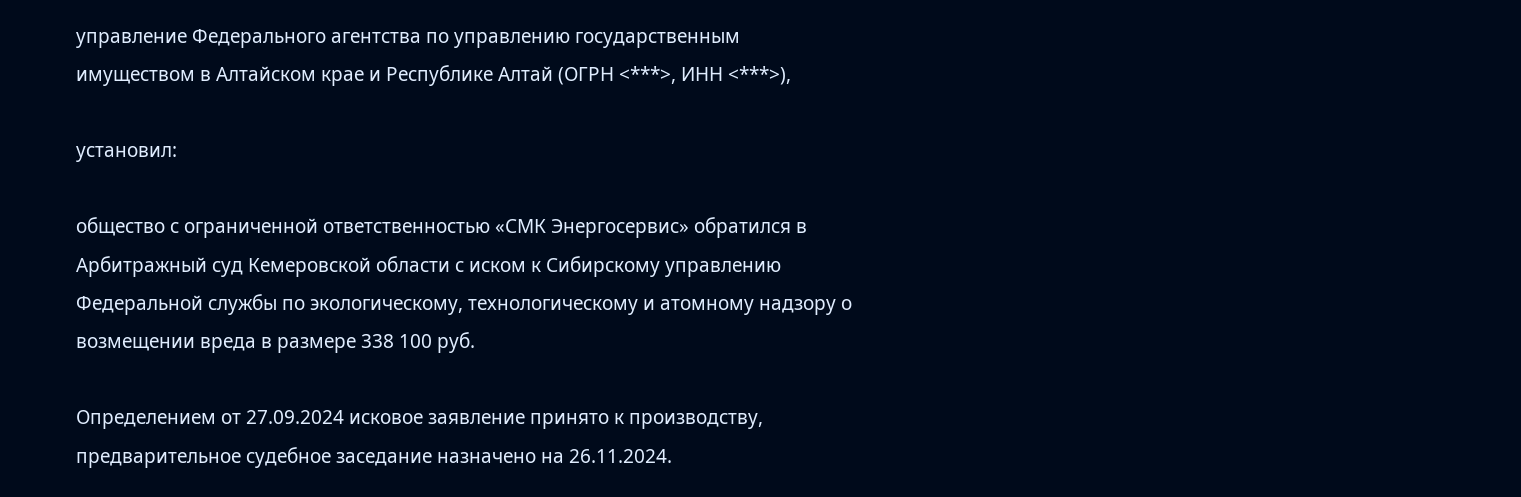управление Федерального агентства по управлению государственным имуществом в Алтайском крае и Республике Алтай (ОГРН <***>, ИНН <***>),

установил:

общество с ограниченной ответственностью «СМК Энергосервис» обратился в Арбитражный суд Кемеровской области с иском к Сибирскому управлению Федеральной службы по экологическому, технологическому и атомному надзору о возмещении вреда в размере 338 100 руб.

Определением от 27.09.2024 исковое заявление принято к производству, предварительное судебное заседание назначено на 26.11.2024.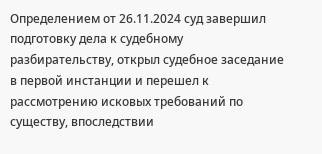Определением от 26.11.2024 суд завершил подготовку дела к судебному разбирательству, открыл судебное заседание в первой инстанции и перешел к рассмотрению исковых требований по существу, впоследствии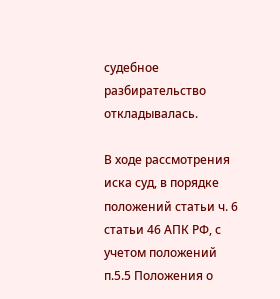судебное разбирательство откладывалась.

В ходе рассмотрения иска суд, в порядке положений статьи ч. 6 статьи 46 АПК РФ, с учетом положений п.5.5 Положения о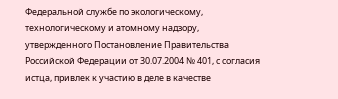Федеральной службе по экологическому, технологическому и атомному надзору, утвержденного Постановление Правительства Российской Федерации от 30.07.2004 № 401, с согласия истца, привлек к участию в деле в качестве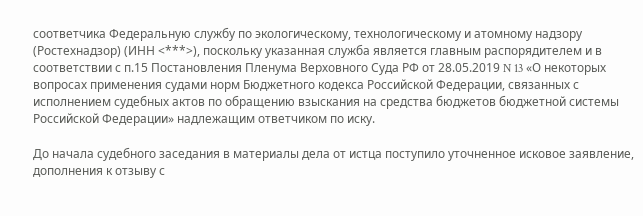соответчика Федеральную службу по экологическому, технологическому и атомному надзору (Ростехнадзор) (ИНН <***>), поскольку указанная служба является главным распорядителем и в соответствии с п.15 Постановления Пленума Верховного Суда РФ от 28.05.2019 N 13 «О некоторых вопросах применения судами норм Бюджетного кодекса Российской Федерации, связанных с исполнением судебных актов по обращению взыскания на средства бюджетов бюджетной системы Российской Федерации» надлежащим ответчиком по иску.

До начала судебного заседания в материалы дела от истца поступило уточненное исковое заявление, дополнения к отзыву с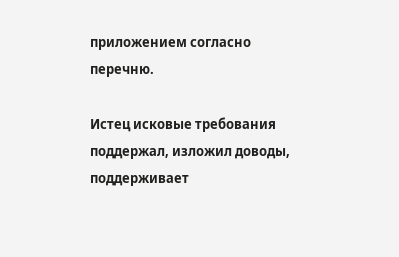приложением согласно перечню.

Истец исковые требования поддержал, изложил доводы, поддерживает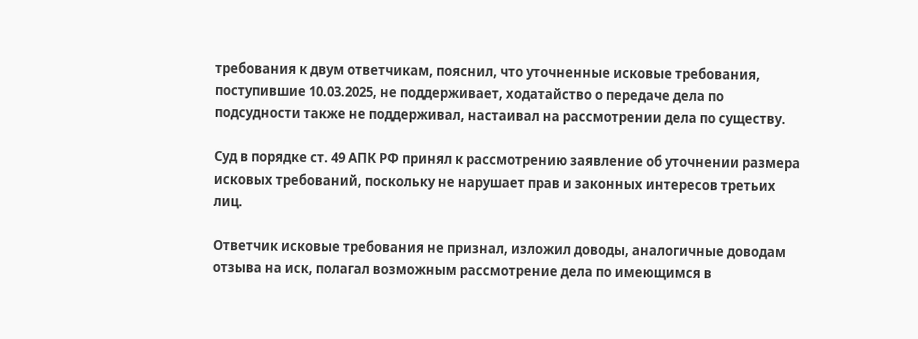требования к двум ответчикам, пояснил, что уточненные исковые требования, поступившие 10.03.2025, не поддерживает, ходатайство о передаче дела по подсудности также не поддерживал, настаивал на рассмотрении дела по существу.

Суд в порядке ст. 49 АПК РФ принял к рассмотрению заявление об уточнении размера исковых требований, поскольку не нарушает прав и законных интересов третьих лиц.

Ответчик исковые требования не признал, изложил доводы, аналогичные доводам отзыва на иск, полагал возможным рассмотрение дела по имеющимся в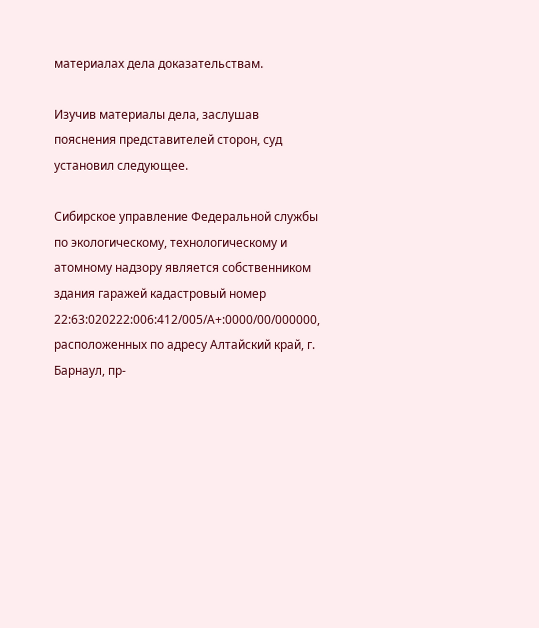материалах дела доказательствам.

Изучив материалы дела, заслушав пояснения представителей сторон, суд установил следующее.

Сибирское управление Федеральной службы по экологическому, технологическому и атомному надзору является собственником здания гаражей кадастровый номер 22:63:020222:006:412/005/А+:0000/00/000000, расположенных по адресу Алтайский край, г. Барнаул, пр-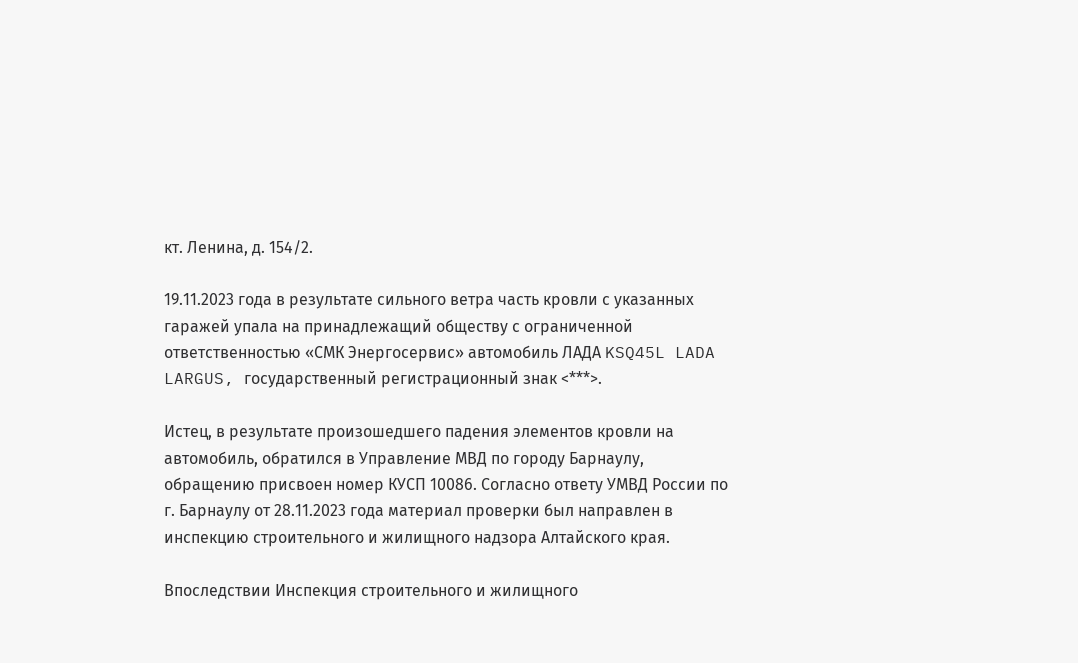кт. Ленина, д. 154/2.

19.11.2023 года в результате сильного ветра часть кровли с указанных гаражей упала на принадлежащий обществу с ограниченной ответственностью «СМК Энергосервис» автомобиль ЛАДА KSQ45L LADA LARGUS, государственный регистрационный знак <***>.

Истец, в результате произошедшего падения элементов кровли на автомобиль, обратился в Управление МВД по городу Барнаулу, обращению присвоен номер КУСП 10086. Согласно ответу УМВД России по г. Барнаулу от 28.11.2023 года материал проверки был направлен в инспекцию строительного и жилищного надзора Алтайского края.

Впоследствии Инспекция строительного и жилищного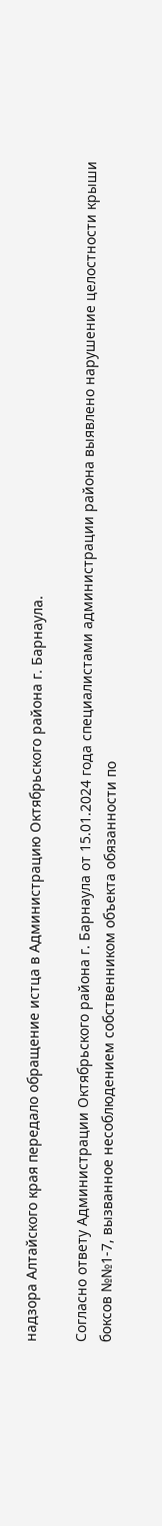надзора Алтайского края передало обращение истца в Администрацию Октябрьского района г. Барнаула.

Согласно ответу Администрации Октябрьского района г. Барнаула от 15.01.2024 года специалистами администрации района выявлено нарушение целостности крыши боксов №№1-7, вызванное несоблюдением собственником объекта обязанности по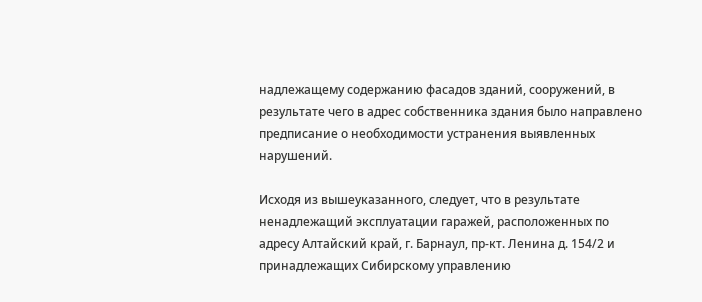надлежащему содержанию фасадов зданий, сооружений, в результате чего в адрес собственника здания было направлено предписание о необходимости устранения выявленных нарушений.

Исходя из вышеуказанного, следует, что в результате ненадлежащий эксплуатации гаражей, расположенных по адресу Алтайский край, г. Барнаул, пр-кт. Ленина д. 154/2 и принадлежащих Сибирскому управлению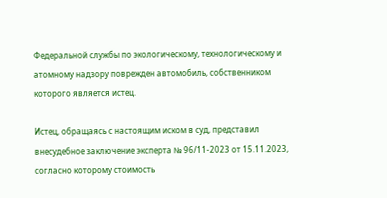Федеральной службы по экологическому, технологическому и атомному надзору поврежден автомобиль, собственником которого является истец.

Истец, обращаясь с настоящим иском в суд, представил внесудебное заключение эксперта № 96/11-2023 от 15.11.2023, согласно которому стоимость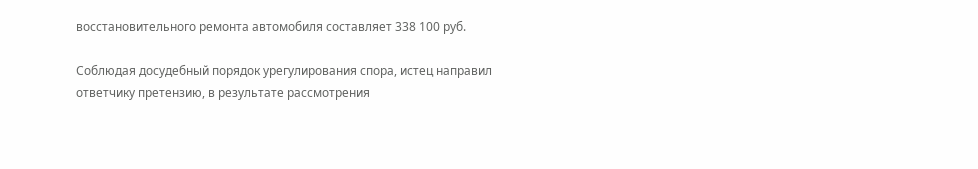восстановительного ремонта автомобиля составляет 338 100 руб.

Соблюдая досудебный порядок урегулирования спора, истец направил ответчику претензию, в результате рассмотрения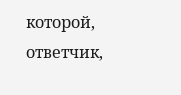которой, ответчик,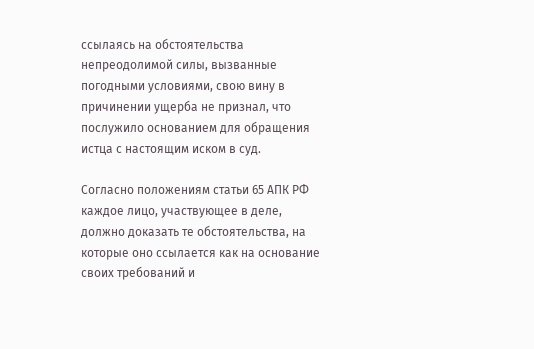ссылаясь на обстоятельства непреодолимой силы, вызванные погодными условиями, свою вину в причинении ущерба не признал, что послужило основанием для обращения истца с настоящим иском в суд.

Согласно положениям статьи 65 АПК РФ каждое лицо, участвующее в деле, должно доказать те обстоятельства, на которые оно ссылается как на основание своих требований и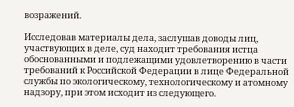возражений.

Исследовав материалы дела, заслушав доводы лиц, участвующих в деле, суд находит требования истца обоснованными и подлежащими удовлетворению в части требований к Российской Федерации в лице Федеральной службы по экологическому, технологическому и атомному надзору, при этом исходит из следующего.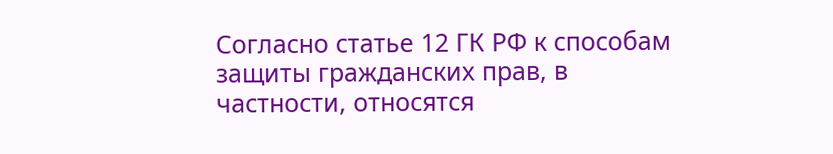Согласно статье 12 ГК РФ к способам защиты гражданских прав, в частности, относятся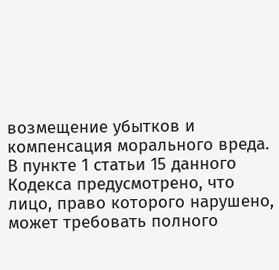возмещение убытков и компенсация морального вреда. В пункте 1 статьи 15 данного Кодекса предусмотрено, что лицо, право которого нарушено, может требовать полного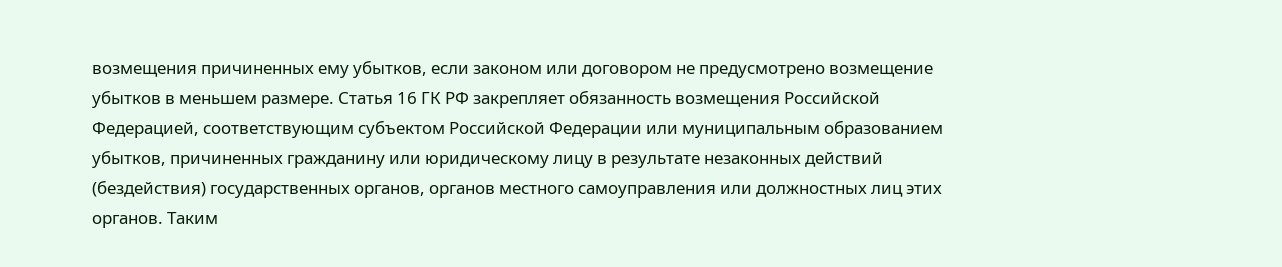возмещения причиненных ему убытков, если законом или договором не предусмотрено возмещение убытков в меньшем размере. Статья 16 ГК РФ закрепляет обязанность возмещения Российской Федерацией, соответствующим субъектом Российской Федерации или муниципальным образованием убытков, причиненных гражданину или юридическому лицу в результате незаконных действий (бездействия) государственных органов, органов местного самоуправления или должностных лиц этих органов. Таким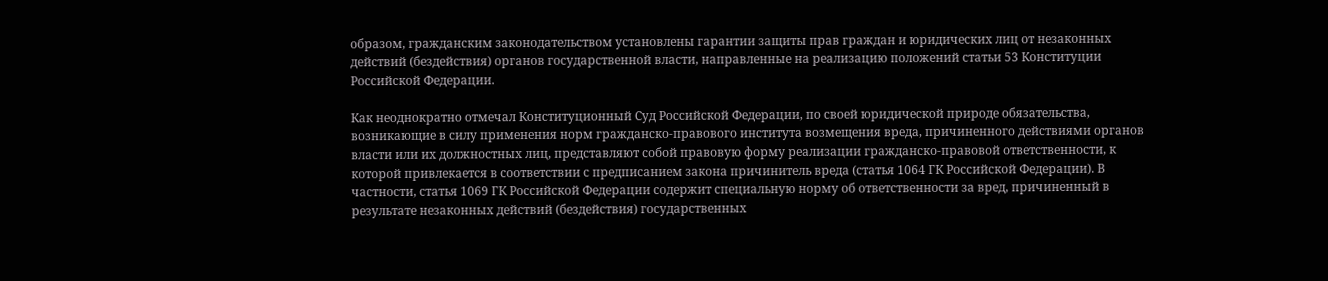образом, гражданским законодательством установлены гарантии защиты прав граждан и юридических лиц от незаконных действий (бездействия) органов государственной власти, направленные на реализацию положений статьи 53 Конституции Российской Федерации.

Как неоднократно отмечал Конституционный Суд Российской Федерации, по своей юридической природе обязательства, возникающие в силу применения норм гражданско-правового института возмещения вреда, причиненного действиями органов власти или их должностных лиц, представляют собой правовую форму реализации гражданско-правовой ответственности, к которой привлекается в соответствии с предписанием закона причинитель вреда (статья 1064 ГК Российской Федерации). В частности, статья 1069 ГК Российской Федерации содержит специальную норму об ответственности за вред, причиненный в результате незаконных действий (бездействия) государственных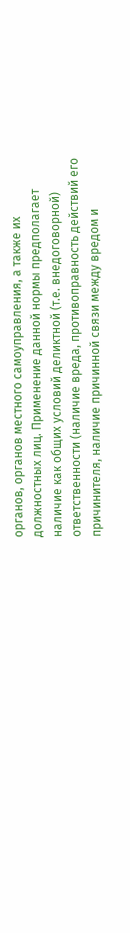органов, органов местного самоуправления, а также их должностных лиц. Применение данной нормы предполагает наличие как общих условий деликтной (т.е. внедоговорной) ответственности (наличие вреда, противоправность действий его причинителя, наличие причинной связи между вредом и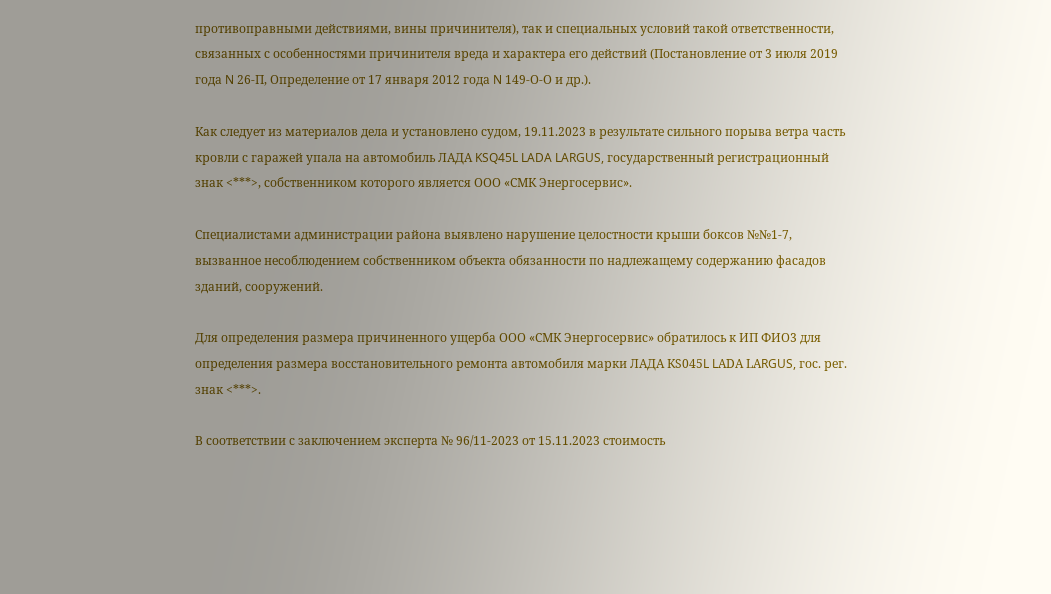противоправными действиями, вины причинителя), так и специальных условий такой ответственности, связанных с особенностями причинителя вреда и характера его действий (Постановление от 3 июля 2019 года N 26-П, Определение от 17 января 2012 года N 149-О-О и др.).

Как следует из материалов дела и установлено судом, 19.11.2023 в результате сильного порыва ветра часть кровли с гаражей упала на автомобиль ЛАДА KSQ45L LADA LARGUS, государственный регистрационный знак <***>, собственником которого является ООО «СМК Энергосервис».

Специалистами администрации района выявлено нарушение целостности крыши боксов №№1-7, вызванное несоблюдением собственником объекта обязанности по надлежащему содержанию фасадов зданий, сооружений.

Для определения размера причиненного ущерба ООО «СМК Энергосервис» обратилось к ИП ФИО3 для определения размера восстановительного ремонта автомобиля марки ЛАДА КS045L LАDА LАRGUS, гос. рег. знак <***>.

В соответствии с заключением эксперта № 96/11-2023 от 15.11.2023 стоимость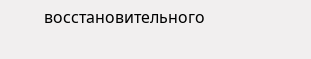восстановительного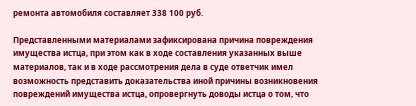ремонта автомобиля составляет 338 100 руб.

Представленными материалами зафиксирована причина повреждения имущества истца, при этом как в ходе составления указанных выше материалов, так и в ходе рассмотрения дела в суде ответчик имел возможность представить доказательства иной причины возникновения повреждений имущества истца, опровергнуть доводы истца о том, что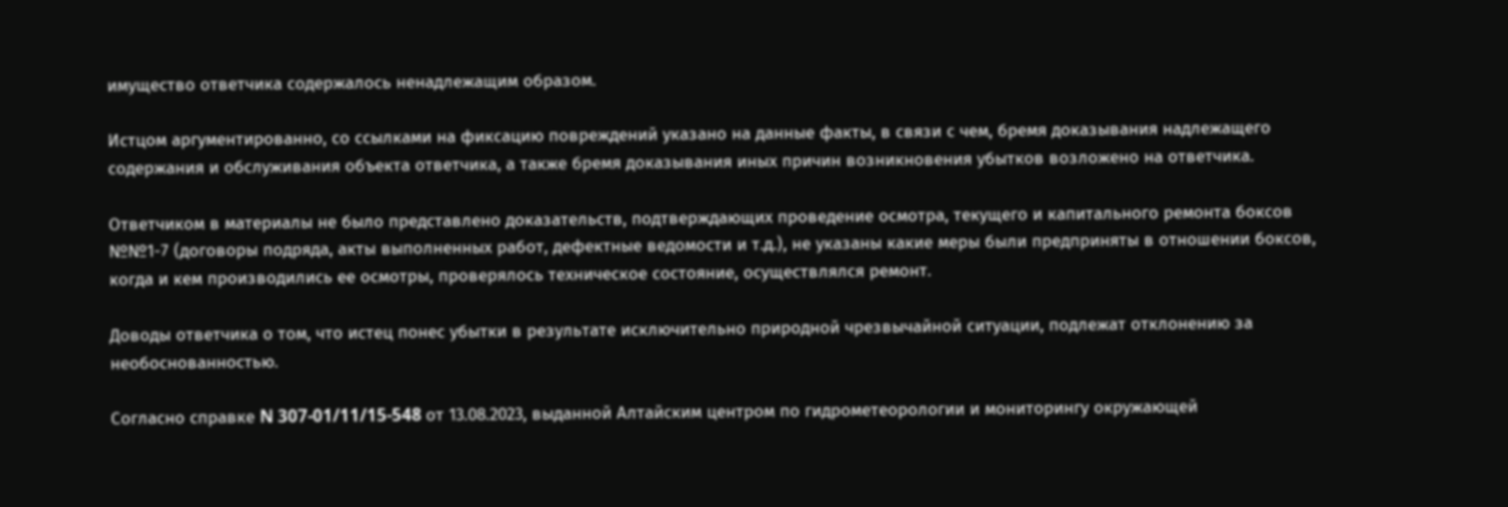имущество ответчика содержалось ненадлежащим образом.

Истцом аргументированно, со ссылками на фиксацию повреждений указано на данные факты, в связи с чем, бремя доказывания надлежащего содержания и обслуживания объекта ответчика, а также бремя доказывания иных причин возникновения убытков возложено на ответчика.

Ответчиком в материалы не было представлено доказательств, подтверждающих проведение осмотра, текущего и капитального ремонта боксов №№1-7 (договоры подряда, акты выполненных работ, дефектные ведомости и т.д.), не указаны какие меры были предприняты в отношении боксов, когда и кем производились ее осмотры, проверялось техническое состояние, осуществлялся ремонт.

Доводы ответчика о том, что истец понес убытки в результате исключительно природной чрезвычайной ситуации, подлежат отклонению за необоснованностью.

Согласно справке N 307-01/11/15-548 от 13.08.2023, выданной Алтайским центром по гидрометеорологии и мониторингу окружающей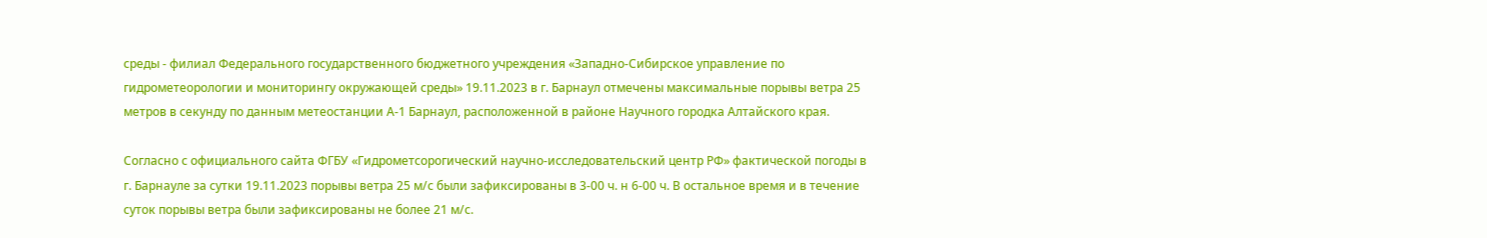среды - филиал Федерального государственного бюджетного учреждения «Западно-Сибирское управление по гидрометеорологии и мониторингу окружающей среды» 19.11.2023 в г. Барнаул отмечены максимальные порывы ветра 25 метров в секунду по данным метеостанции А-1 Барнаул, расположенной в районе Научного городка Алтайского края.

Согласно с официального сайта ФГБУ «Гидрометсорогический научно-исследовательский центр РФ» фактической погоды в г. Барнауле за сутки 19.11.2023 порывы ветра 25 м/с были зафиксированы в 3-00 ч. н 6-00 ч. В остальное время и в течение суток порывы ветра были зафиксированы не более 21 м/с.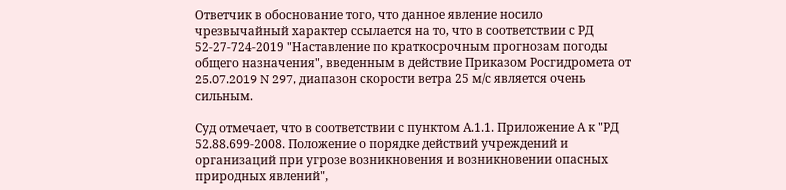Ответчик в обоснование того, что данное явление носило чрезвычайный характер ссылается на то, что в соответствии с РД 52-27-724-2019 "Наставление по краткосрочным прогнозам погоды общего назначения", введенным в действие Приказом Росгидромета от 25.07.2019 N 297, диапазон скорости ветра 25 м/с является очень сильным.

Суд отмечает, что в соответствии с пунктом А.1.1. Приложение А к "РД 52.88.699-2008. Положение о порядке действий учреждений и организаций при угрозе возникновения и возникновении опасных природных явлений",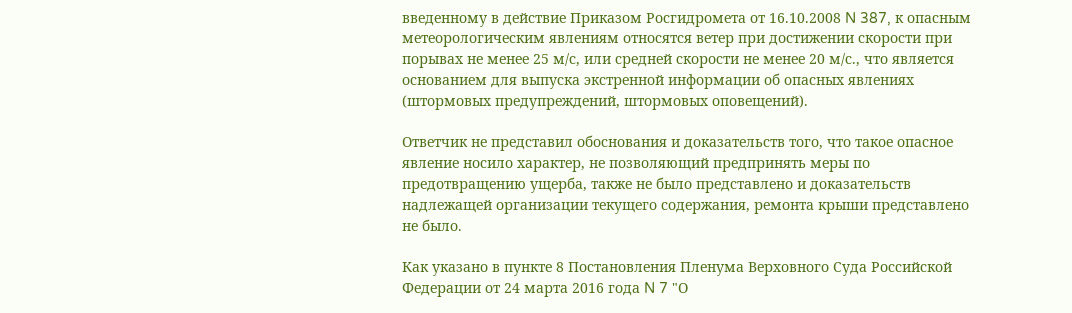введенному в действие Приказом Росгидромета от 16.10.2008 N 387, к опасным метеорологическим явлениям относятся ветер при достижении скорости при порывах не менее 25 м/с, или средней скорости не менее 20 м/с., что является основанием для выпуска экстренной информации об опасных явлениях (штормовых предупреждений, штормовых оповещений).

Ответчик не представил обоснования и доказательств того, что такое опасное явление носило характер, не позволяющий предпринять меры по предотвращению ущерба, также не было представлено и доказательств надлежащей организации текущего содержания, ремонта крыши представлено не было.

Как указано в пункте 8 Постановления Пленума Верховного Суда Российской Федерации от 24 марта 2016 года N 7 "О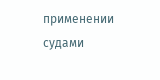применении судами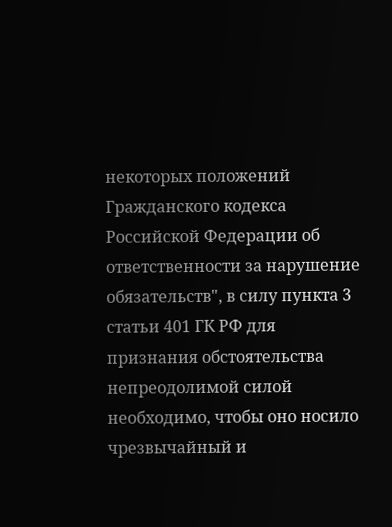некоторых положений Гражданского кодекса Российской Федерации об ответственности за нарушение обязательств", в силу пункта 3 статьи 401 ГК РФ для признания обстоятельства непреодолимой силой необходимо, чтобы оно носило чрезвычайный и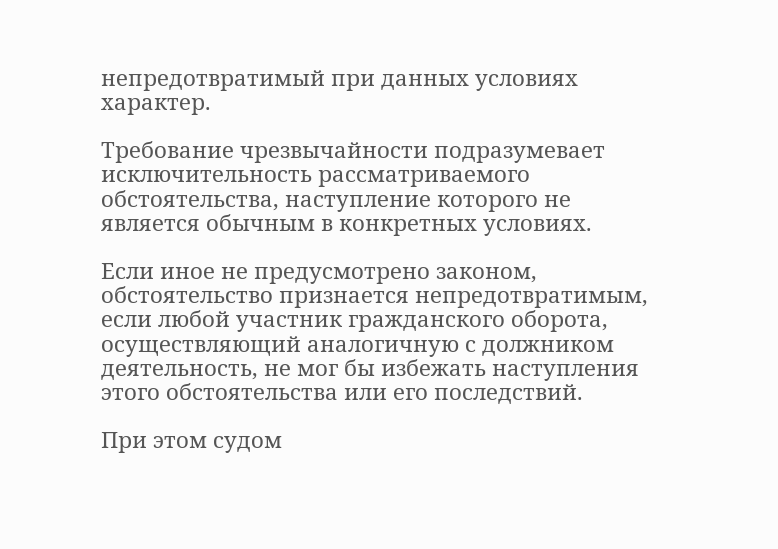непредотвратимый при данных условиях характер.

Требование чрезвычайности подразумевает исключительность рассматриваемого обстоятельства, наступление которого не является обычным в конкретных условиях.

Если иное не предусмотрено законом, обстоятельство признается непредотвратимым, если любой участник гражданского оборота, осуществляющий аналогичную с должником деятельность, не мог бы избежать наступления этого обстоятельства или его последствий.

При этом судом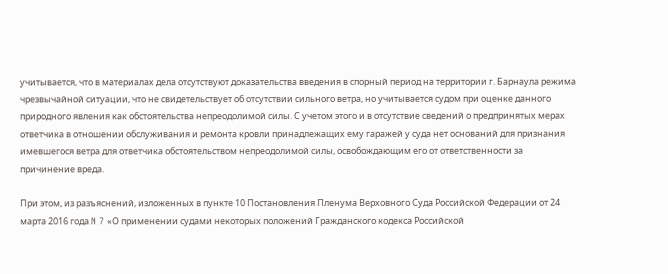учитывается, что в материалах дела отсутствуют доказательства введения в спорный период на территории г. Барнаула режима чрезвычайной ситуации, что не свидетельствует об отсутствии сильного ветра, но учитывается судом при оценке данного природного явления как обстоятельства непреодолимой силы. С учетом этого и в отсутствие сведений о предпринятых мерах ответчика в отношении обслуживания и ремонта кровли принадлежащих ему гаражей у суда нет оснований для признания имевшегося ветра для ответчика обстоятельством непреодолимой силы, освобождающим его от ответственности за причинение вреда.

При этом, из разъяснений, изложенных в пункте 10 Постановления Пленума Верховного Суда Российской Федерации от 24 марта 2016 года N 7 «О применении судами некоторых положений Гражданского кодекса Российской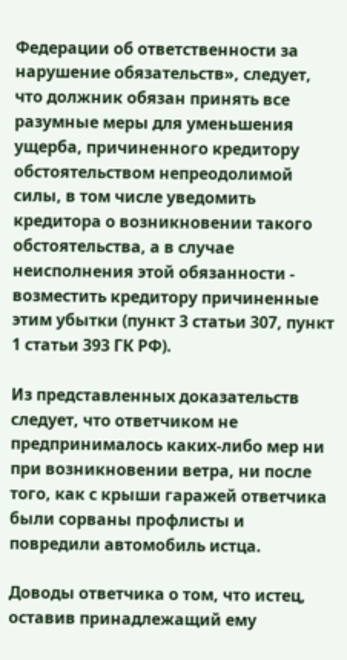Федерации об ответственности за нарушение обязательств», следует, что должник обязан принять все разумные меры для уменьшения ущерба, причиненного кредитору обстоятельством непреодолимой силы, в том числе уведомить кредитора о возникновении такого обстоятельства, а в случае неисполнения этой обязанности - возместить кредитору причиненные этим убытки (пункт 3 статьи 307, пункт 1 статьи 393 ГК РФ).

Из представленных доказательств следует, что ответчиком не предпринималось каких-либо мер ни при возникновении ветра, ни после того, как с крыши гаражей ответчика были сорваны профлисты и повредили автомобиль истца.

Доводы ответчика о том, что истец, оставив принадлежащий ему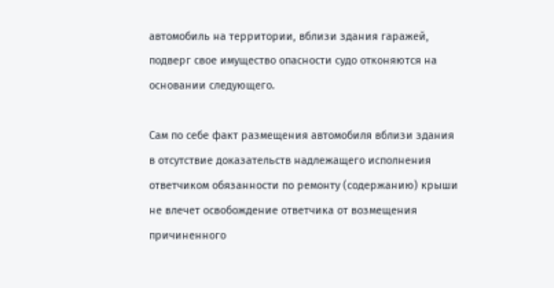автомобиль на территории, вблизи здания гаражей, подверг свое имущество опасности судо отконяются на основании следующего.

Сам по себе факт размещения автомобиля вблизи здания в отсутствие доказательств надлежащего исполнения ответчиком обязанности по ремонту (содержанию) крыши не влечет освобождение ответчика от возмещения причиненного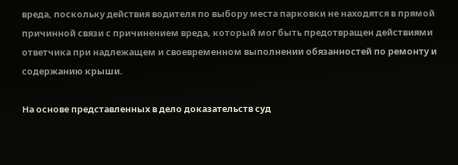вреда, поскольку действия водителя по выбору места парковки не находятся в прямой причинной связи с причинением вреда, который мог быть предотвращен действиями ответчика при надлежащем и своевременном выполнении обязанностей по ремонту и содержанию крыши.

На основе представленных в дело доказательств суд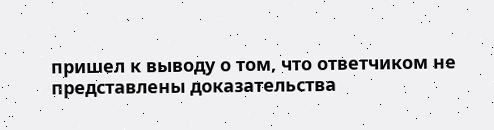пришел к выводу о том, что ответчиком не представлены доказательства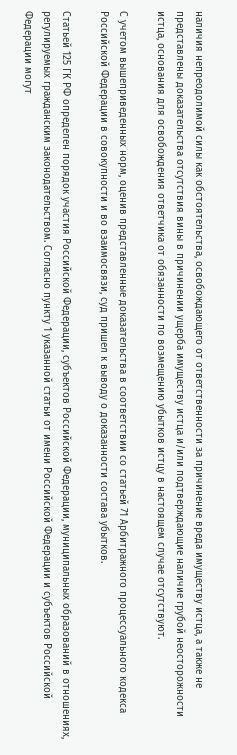наличия непреодолимой силы как обстоятельства, освобождающего от ответственности за причинение вреда имуществу истца, а также не представлены доказательства отсутствия вины в причинении ущерба имуществу истца и/или подтверждающие наличие грубой неосторожности истца, основания для освобождения ответчика от обязанности по возмещению убытков истцу в настоящем случае отсутствуют.

С учетом вышеприведенных норм, оценив представленные доказательства в соответствии со статьей 71 Арбитражного процессуального кодекса Российской Федерации в совокупности и во взаимосвязи, суд пришел к выводу о доказанности состава убытков.

Статьей 125 ГК РФ определен порядок участия Российской Федерации, субъектов Российской Федерации, муниципальных образований в отношениях, регулируемых гражданским законодательством. Согласно пункту 1 указанной статьи от имени Российской Федерации и субъектов Российской Федерации могут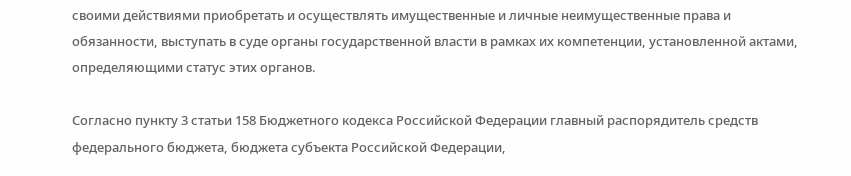своими действиями приобретать и осуществлять имущественные и личные неимущественные права и обязанности, выступать в суде органы государственной власти в рамках их компетенции, установленной актами, определяющими статус этих органов.

Согласно пункту 3 статьи 158 Бюджетного кодекса Российской Федерации главный распорядитель средств федерального бюджета, бюджета субъекта Российской Федерации,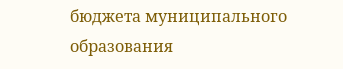бюджета муниципального образования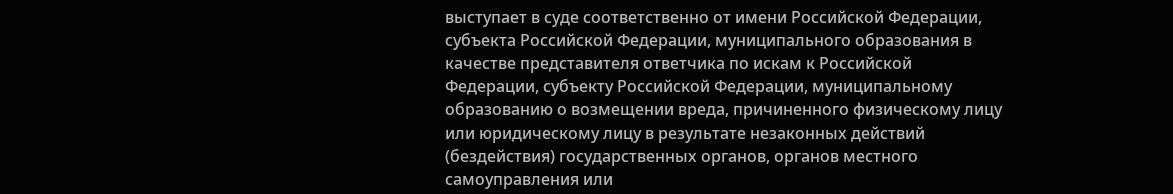выступает в суде соответственно от имени Российской Федерации, субъекта Российской Федерации, муниципального образования в качестве представителя ответчика по искам к Российской Федерации, субъекту Российской Федерации, муниципальному образованию о возмещении вреда, причиненного физическому лицу или юридическому лицу в результате незаконных действий (бездействия) государственных органов, органов местного самоуправления или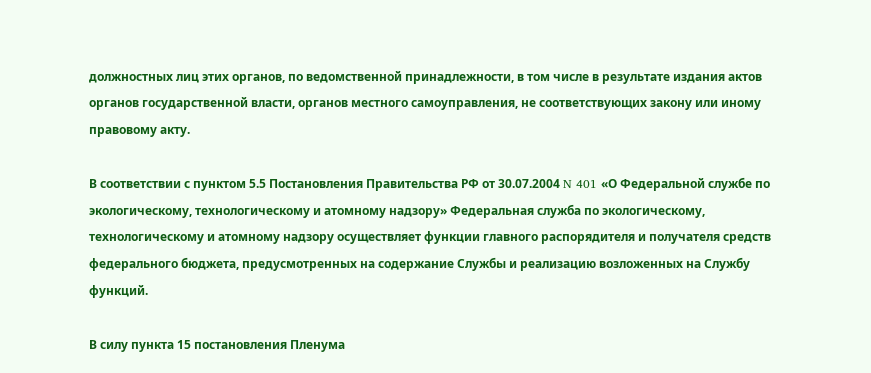должностных лиц этих органов, по ведомственной принадлежности, в том числе в результате издания актов органов государственной власти, органов местного самоуправления, не соответствующих закону или иному правовому акту.

В соответствии с пунктом 5.5 Постановления Правительства РФ от 30.07.2004 N 401 «О Федеральной службе по экологическому, технологическому и атомному надзору» Федеральная служба по экологическому, технологическому и атомному надзору осуществляет функции главного распорядителя и получателя средств федерального бюджета, предусмотренных на содержание Службы и реализацию возложенных на Службу функций.

В силу пункта 15 постановления Пленума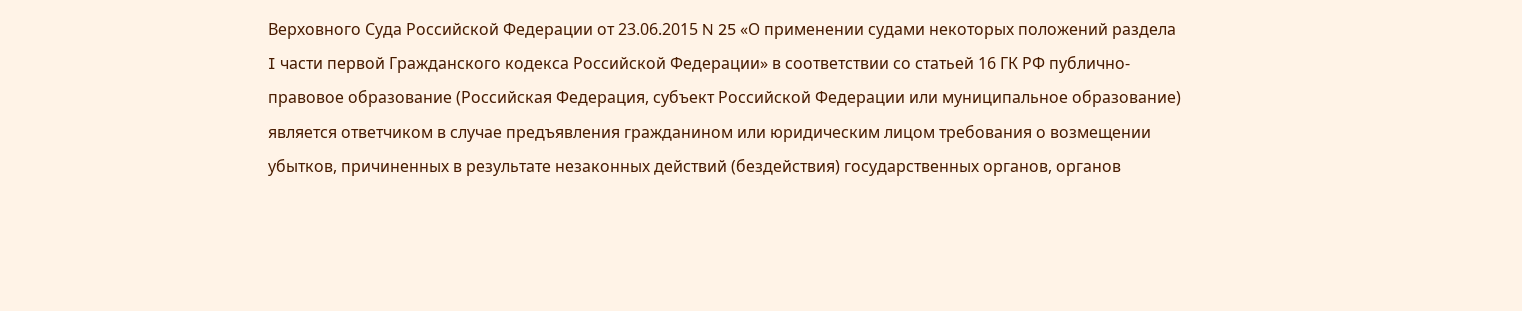Верховного Суда Российской Федерации от 23.06.2015 N 25 «О применении судами некоторых положений раздела I части первой Гражданского кодекса Российской Федерации» в соответствии со статьей 16 ГК РФ публично-правовое образование (Российская Федерация, субъект Российской Федерации или муниципальное образование) является ответчиком в случае предъявления гражданином или юридическим лицом требования о возмещении убытков, причиненных в результате незаконных действий (бездействия) государственных органов, органов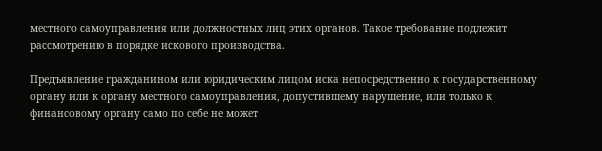местного самоуправления или должностных лиц этих органов. Такое требование подлежит рассмотрению в порядке искового производства.

Предъявление гражданином или юридическим лицом иска непосредственно к государственному органу или к органу местного самоуправления, допустившему нарушение, или только к финансовому органу само по себе не может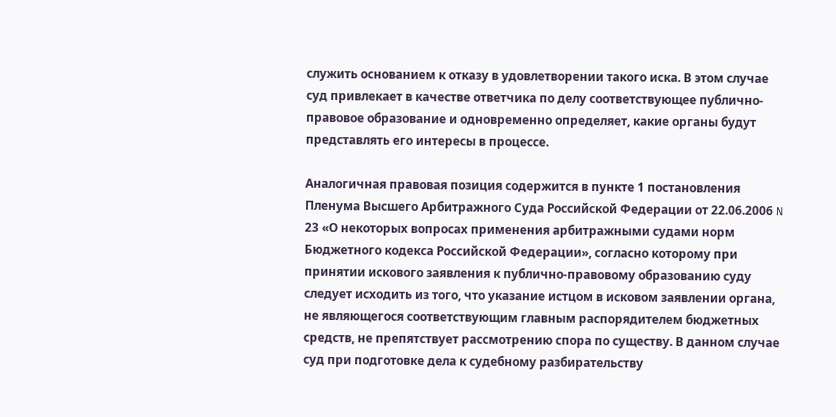служить основанием к отказу в удовлетворении такого иска. В этом случае суд привлекает в качестве ответчика по делу соответствующее публично-правовое образование и одновременно определяет, какие органы будут представлять его интересы в процессе.

Аналогичная правовая позиция содержится в пункте 1 постановления Пленума Высшего Арбитражного Суда Российской Федерации от 22.06.2006 N 23 «О некоторых вопросах применения арбитражными судами норм Бюджетного кодекса Российской Федерации», согласно которому при принятии искового заявления к публично-правовому образованию суду следует исходить из того, что указание истцом в исковом заявлении органа, не являющегося соответствующим главным распорядителем бюджетных средств, не препятствует рассмотрению спора по существу. В данном случае суд при подготовке дела к судебному разбирательству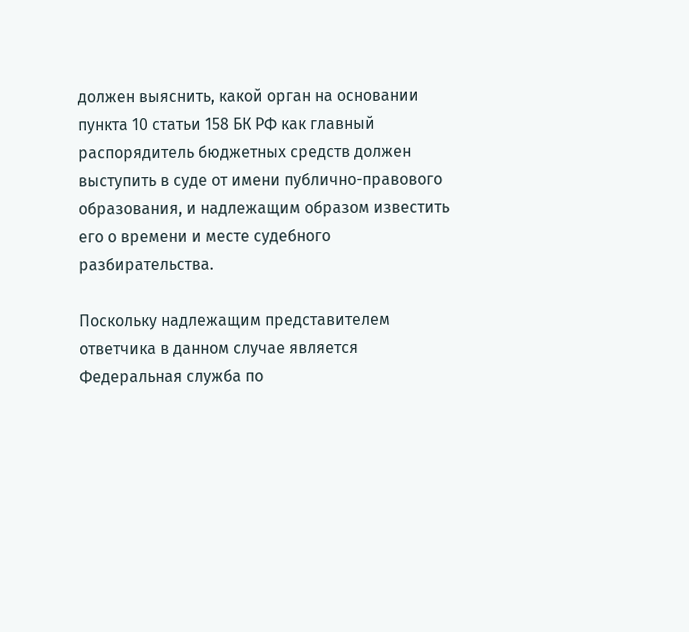должен выяснить, какой орган на основании пункта 10 статьи 158 БК РФ как главный распорядитель бюджетных средств должен выступить в суде от имени публично-правового образования, и надлежащим образом известить его о времени и месте судебного разбирательства.

Поскольку надлежащим представителем ответчика в данном случае является Федеральная служба по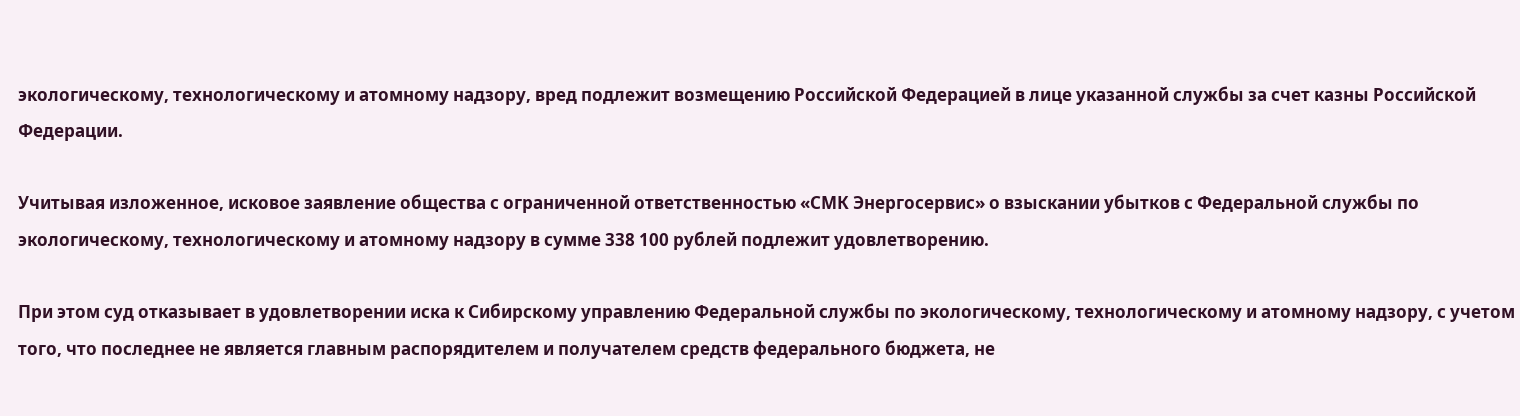экологическому, технологическому и атомному надзору, вред подлежит возмещению Российской Федерацией в лице указанной службы за счет казны Российской Федерации.

Учитывая изложенное, исковое заявление общества с ограниченной ответственностью «СМК Энергосервис» о взыскании убытков с Федеральной службы по экологическому, технологическому и атомному надзору в сумме 338 100 рублей подлежит удовлетворению.

При этом суд отказывает в удовлетворении иска к Сибирскому управлению Федеральной службы по экологическому, технологическому и атомному надзору, с учетом того, что последнее не является главным распорядителем и получателем средств федерального бюджета, не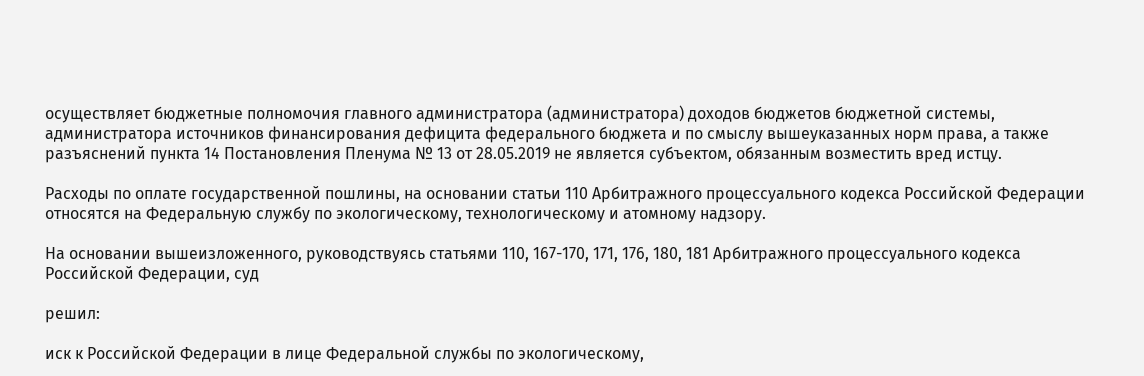осуществляет бюджетные полномочия главного администратора (администратора) доходов бюджетов бюджетной системы, администратора источников финансирования дефицита федерального бюджета и по смыслу вышеуказанных норм права, а также разъяснений пункта 14 Постановления Пленума № 13 от 28.05.2019 не является субъектом, обязанным возместить вред истцу.

Расходы по оплате государственной пошлины, на основании статьи 110 Арбитражного процессуального кодекса Российской Федерации относятся на Федеральную службу по экологическому, технологическому и атомному надзору.

На основании вышеизложенного, руководствуясь статьями 110, 167-170, 171, 176, 180, 181 Арбитражного процессуального кодекса Российской Федерации, суд

решил:

иск к Российской Федерации в лице Федеральной службы по экологическому,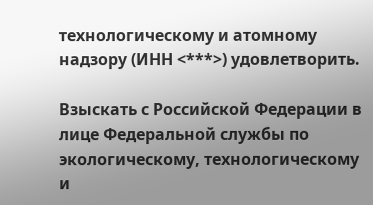технологическому и атомному надзору (ИНН <***>) удовлетворить.

Взыскать с Российской Федерации в лице Федеральной службы по экологическому, технологическому и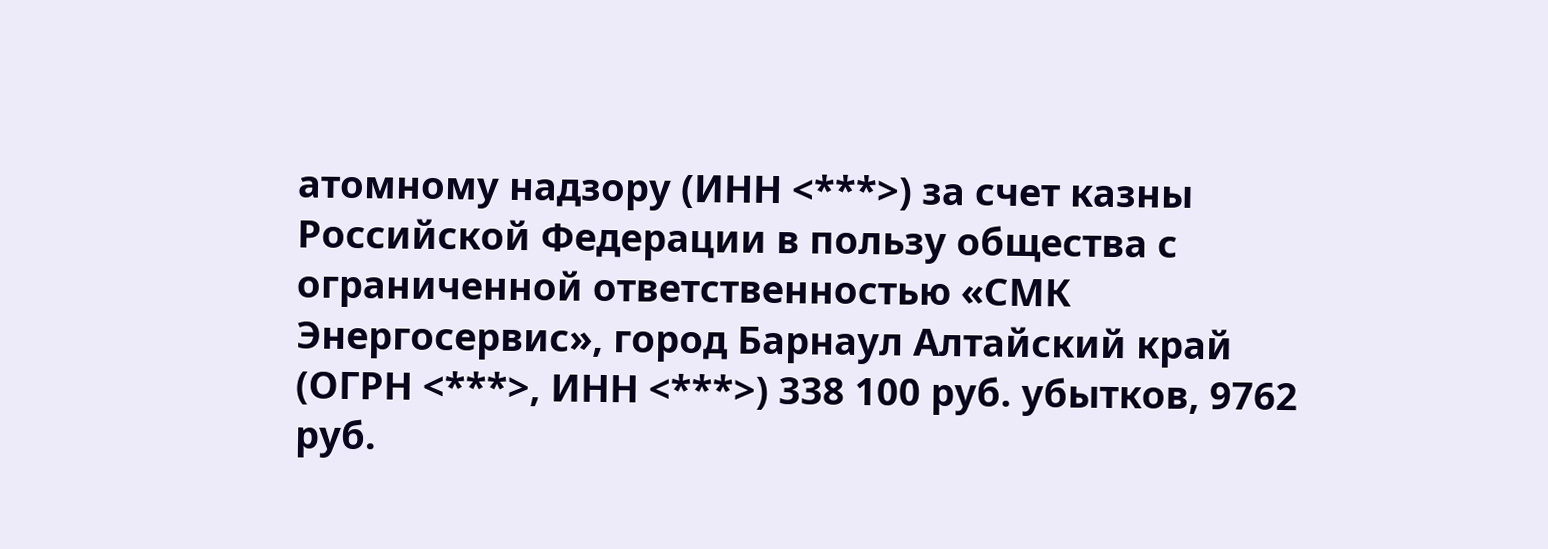атомному надзору (ИНН <***>) за счет казны Российской Федерации в пользу общества с ограниченной ответственностью «СМК Энергосервис», город Барнаул Алтайский край (ОГРН <***>, ИНН <***>) 338 100 руб. убытков, 9762 руб.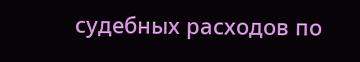судебных расходов по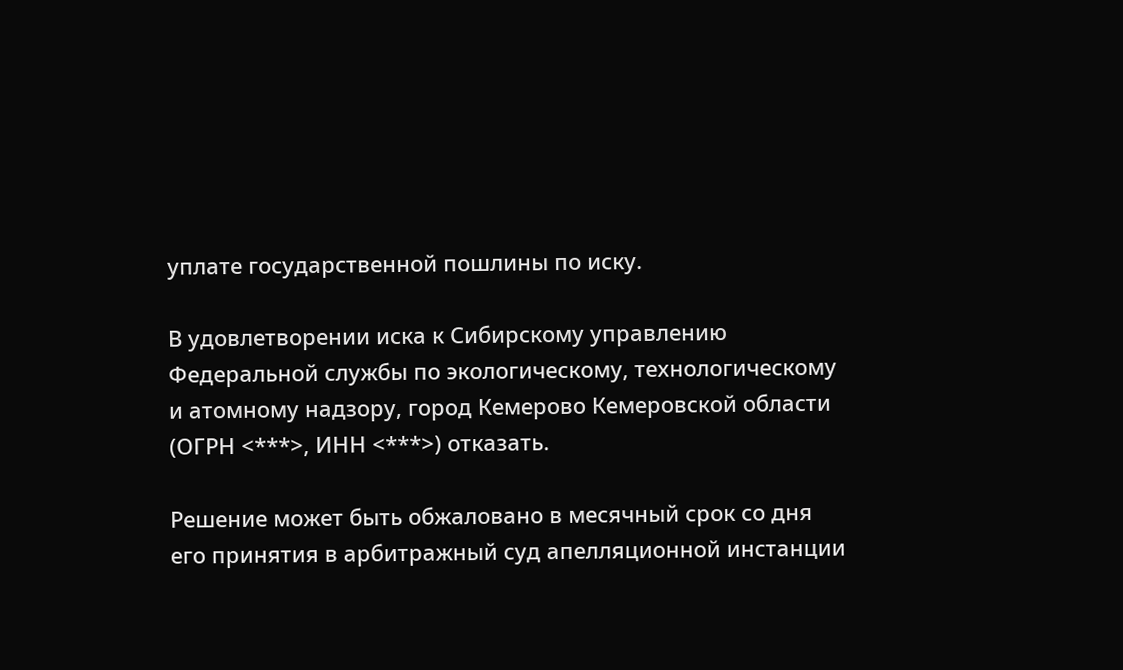уплате государственной пошлины по иску.

В удовлетворении иска к Сибирскому управлению Федеральной службы по экологическому, технологическому и атомному надзору, город Кемерово Кемеровской области (ОГРН <***>, ИНН <***>) отказать.

Решение может быть обжаловано в месячный срок со дня его принятия в арбитражный суд апелляционной инстанции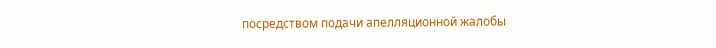посредством подачи апелляционной жалобы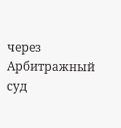через Арбитражный суд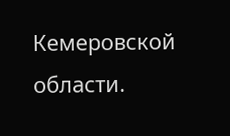Кемеровской области.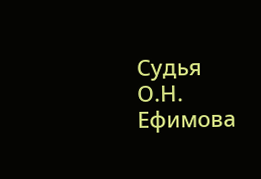Судья О.Н. Ефимова